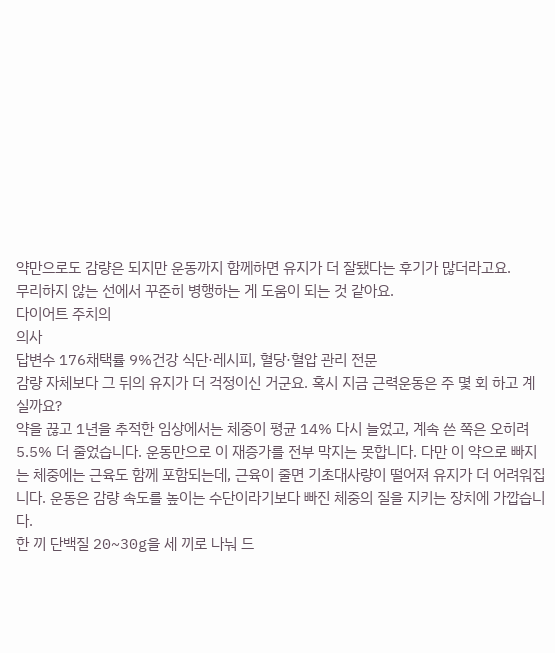약만으로도 감량은 되지만 운동까지 함께하면 유지가 더 잘됐다는 후기가 많더라고요.
무리하지 않는 선에서 꾸준히 병행하는 게 도움이 되는 것 같아요.
다이어트 주치의
의사
답변수 176채택률 9%건강 식단·레시피, 혈당·혈압 관리 전문
감량 자체보다 그 뒤의 유지가 더 걱정이신 거군요. 혹시 지금 근력운동은 주 몇 회 하고 계실까요?
약을 끊고 1년을 추적한 임상에서는 체중이 평균 14% 다시 늘었고, 계속 쓴 쪽은 오히려 5.5% 더 줄었습니다. 운동만으로 이 재증가를 전부 막지는 못합니다. 다만 이 약으로 빠지는 체중에는 근육도 함께 포함되는데, 근육이 줄면 기초대사량이 떨어져 유지가 더 어려워집니다. 운동은 감량 속도를 높이는 수단이라기보다 빠진 체중의 질을 지키는 장치에 가깝습니다.
한 끼 단백질 20~30g을 세 끼로 나눠 드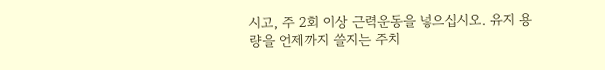시고, 주 2회 이상 근력운동을 넣으십시오. 유지 용량을 언제까지 쓸지는 주치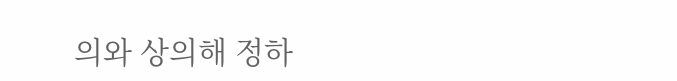의와 상의해 정하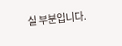실 부분입니다.